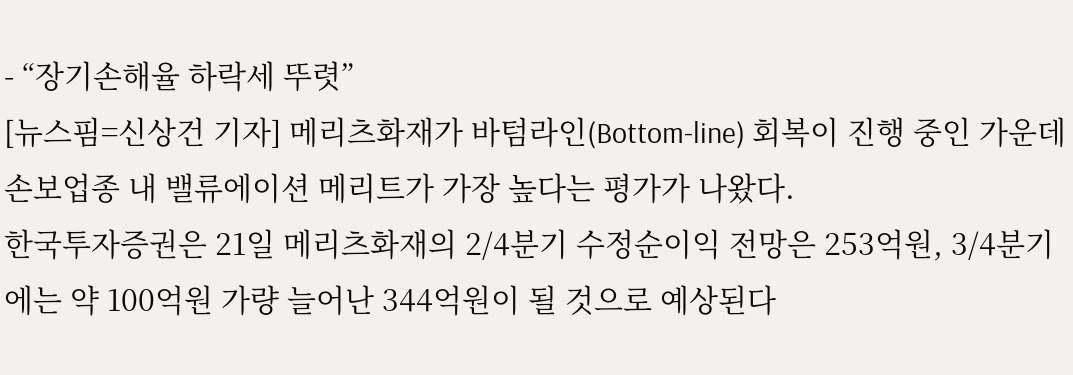- “장기손해율 하락세 뚜렷”
[뉴스핌=신상건 기자] 메리츠화재가 바텀라인(Bottom-line) 회복이 진행 중인 가운데 손보업종 내 밸류에이션 메리트가 가장 높다는 평가가 나왔다.
한국투자증권은 21일 메리츠화재의 2/4분기 수정순이익 전망은 253억원, 3/4분기에는 약 100억원 가량 늘어난 344억원이 될 것으로 예상된다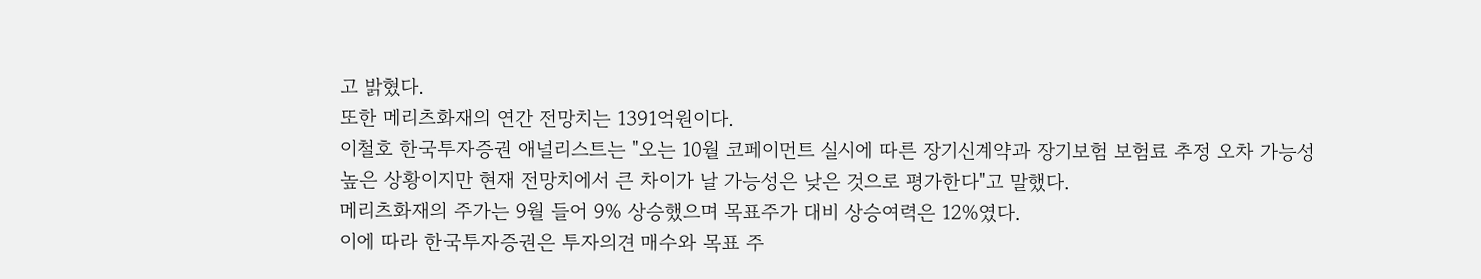고 밝혔다.
또한 메리츠화재의 연간 전망치는 1391억원이다.
이철호 한국투자증권 애널리스트는 "오는 10월 코페이먼트 실시에 따른 장기신계약과 장기보험 보험료 추정 오차 가능성 높은 상황이지만 현재 전망치에서 큰 차이가 날 가능성은 낮은 것으로 평가한다"고 말했다.
메리츠화재의 주가는 9월 들어 9% 상승했으며 목표주가 대비 상승여력은 12%였다.
이에 따라 한국투자증권은 투자의견 매수와 목표 주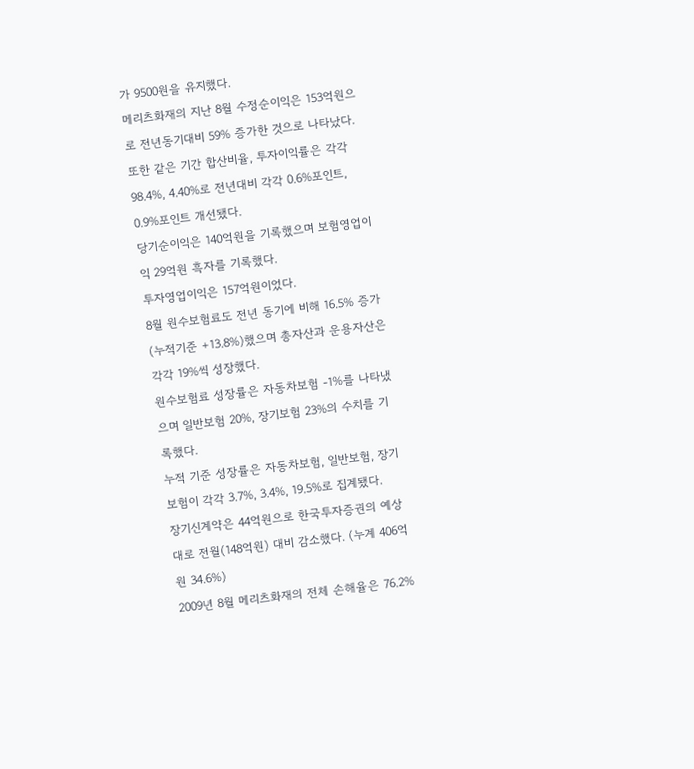가 9500원을 유지했다.
메리츠화재의 지난 8월 수정순이익은 153억원으로 전년동기대비 59% 증가한 것으로 나타났다.
또한 같은 기간 합산비율, 투자이익률은 각각 98.4%, 4.40%로 전년대비 각각 0.6%포인트, 0.9%포인트 개선됐다.
당기순이익은 140억원을 기록했으며 보험영업이익 29억원 흑자를 기록했다.
투자영업이익은 157억원이었다.
8월 원수보험료도 전년 동기에 비해 16.5% 증가(누적기준 +13.8%)했으며 총자산과 운용자산은 각각 19%씩 성장했다.
원수보험료 성장률은 자동차보험 -1%를 나타냈으며 일반보험 20%, 장기보험 23%의 수치를 기록했다.
누적 기준 성장률은 자동차보험, 일반보험, 장기보험이 각각 3.7%, 3.4%, 19.5%로 집계됐다.
장기신계약은 44억원으로 한국투자증권의 예상대로 전월(148억원) 대비 감소했다. (누계 406억원 34.6%)
2009년 8월 메리츠화재의 전체 손해율은 76.2%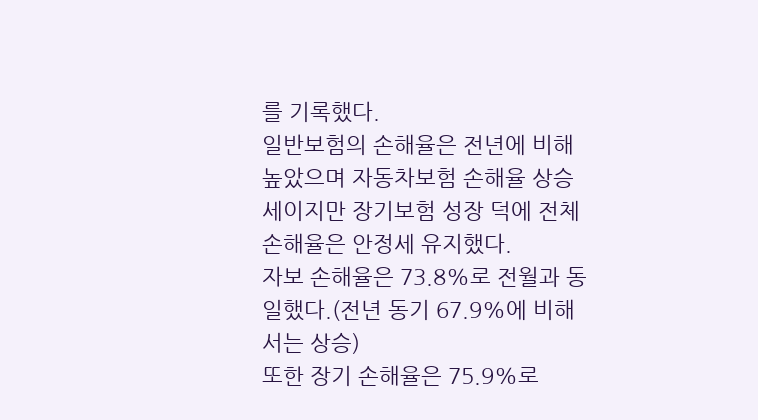를 기록했다.
일반보험의 손해율은 전년에 비해 높았으며 자동차보험 손해율 상승세이지만 장기보험 성장 덕에 전체 손해율은 안정세 유지했다.
자보 손해율은 73.8%로 전월과 동일했다.(전년 동기 67.9%에 비해서는 상승)
또한 장기 손해율은 75.9%로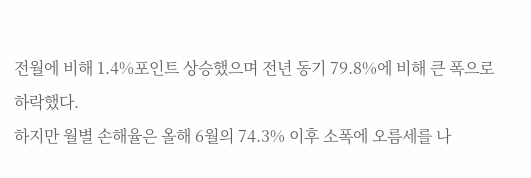전월에 비해 1.4%포인트 상승했으며 전년 동기 79.8%에 비해 큰 폭으로 하락했다.
하지만 월별 손해율은 올해 6월의 74.3% 이후 소폭에 오름세를 나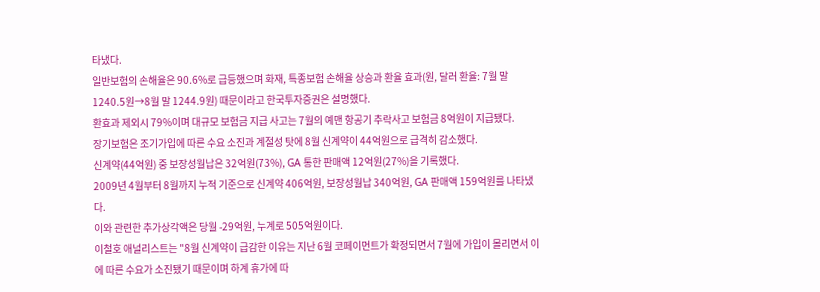타냈다.
일반보험의 손해율은 90.6%로 급등했으며 화재, 특종보험 손해율 상승과 환율 효과(원, 달러 환율: 7월 말 1240.5원→8월 말 1244.9원) 때문이라고 한국투자증권은 설명했다.
환효과 제외시 79%이며 대규모 보험금 지급 사고는 7월의 예맨 항공기 추락사고 보험금 8억원이 지급됐다.
장기보험은 조기가입에 따른 수요 소진과 계절성 탓에 8월 신계약이 44억원으로 급격히 감소했다.
신계약(44억원) 중 보장성월납은 32억원(73%), GA 통한 판매액 12억원(27%)을 기록했다.
2009년 4월부터 8월까지 누적 기준으로 신계약 406억원, 보장성월납 340억원, GA 판매액 159억원를 나타냈다.
이와 관련한 추가상각액은 당월 -29억원, 누계로 505억원이다.
이철호 애널리스트는 "8월 신계약이 급감한 이유는 지난 6월 코페이먼트가 확정되면서 7월에 가입이 몰리면서 이에 따른 수요가 소진됐기 때문이며 하계 휴가에 따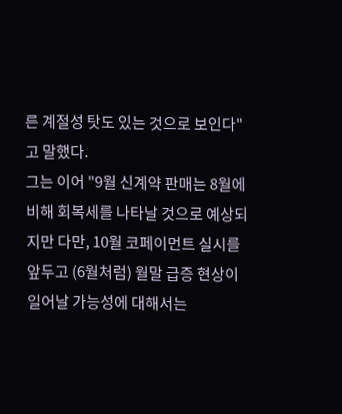른 계절성 탓도 있는 것으로 보인다"고 말했다.
그는 이어 "9월 신계약 판매는 8월에 비해 회복세를 나타날 것으로 예상되지만 다만, 10월 코페이먼트 실시를 앞두고 (6월처럼) 월말 급증 현상이 일어날 가능성에 대해서는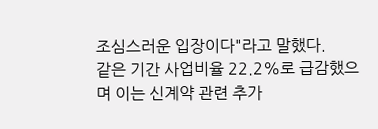조심스러운 입장이다"라고 말했다.
같은 기간 사업비율 22.2%로 급감했으며 이는 신계약 관련 추가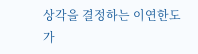상각을 결정하는 이연한도가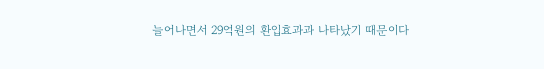늘어나면서 29억원의 환입효과과 나타났기 때문이다